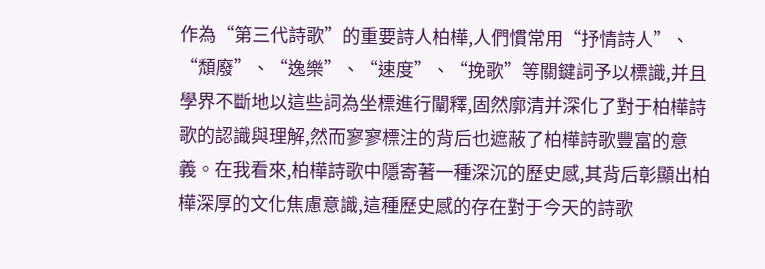作為“第三代詩歌”的重要詩人柏樺,人們慣常用“抒情詩人”、“頹廢”、“逸樂”、“速度”、“挽歌”等關鍵詞予以標識,并且學界不斷地以這些詞為坐標進行闡釋,固然廓清并深化了對于柏樺詩歌的認識與理解,然而寥寥標注的背后也遮蔽了柏樺詩歌豐富的意義。在我看來,柏樺詩歌中隱寄著一種深沉的歷史感,其背后彰顯出柏樺深厚的文化焦慮意識,這種歷史感的存在對于今天的詩歌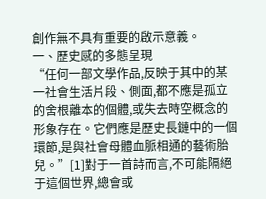創作無不具有重要的啟示意義。
一、歷史感的多態呈現
“任何一部文學作品,反映于其中的某一社會生活片段、側面,都不應是孤立的舍根離本的個體,或失去時空概念的形象存在。它們應是歷史長鏈中的一個環節,是與社會母體血脈相通的藝術胎兒。”[1]對于一首詩而言,不可能隔絕于這個世界,總會或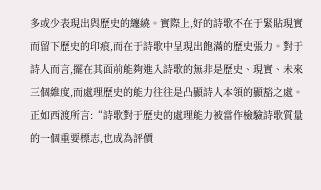多或少表現出與歷史的纏繞。實際上,好的詩歌不在于緊貼現實而留下歷史的印痕,而在于詩歌中呈現出飽滿的歷史張力。對于詩人而言,擺在其面前能夠進入詩歌的無非是歷史、現實、未來三個維度,而處理歷史的能力往往是凸顯詩人本領的顯豁之處。正如西渡所言:“詩歌對于歷史的處理能力被當作檢驗詩歌質量的一個重要標志,也成為評價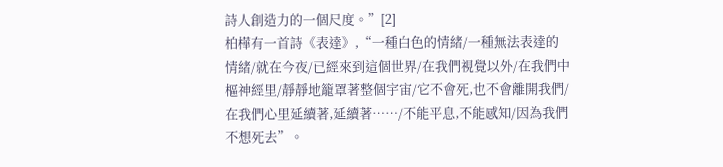詩人創造力的一個尺度。”[2]
柏樺有一首詩《表達》,“一種白色的情緒/一種無法表達的情緒/就在今夜/已經來到這個世界/在我們視覺以外/在我們中樞神經里/靜靜地籠罩著整個宇宙/它不會死,也不會離開我們/在我們心里延續著,延續著……/不能平息,不能感知/因為我們不想死去”。